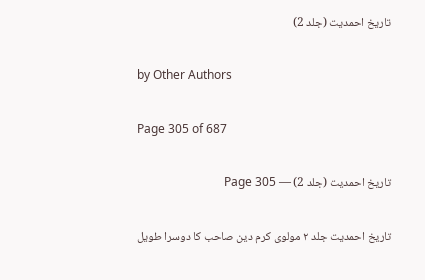تاریخ احمدیت (جلد 2)

by Other Authors

Page 305 of 687

تاریخ احمدیت (جلد 2) — Page 305

تاریخ احمدیت جلد ۲ مولوی کرم دین صاحب کا دوسرا طویل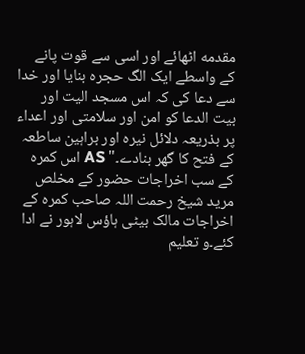مقدمه اٹھائے اور اسی سے قوت پانے کے واسطے ایک الگ حجرہ بنایا اور خدا سے دعا کی کہ اس مسجد الیت اور بیت الدعا کو امن اور سلامتی اور اعداء پر بذریعہ دلائل نیرہ اور براہین ساطعہ کے فتح کا گھر بنادے۔" AS اس کمرہ کے سب اخراجات حضور کے مخلص مرید شیخ رحمت اللہ صاحب کمرہ کے اخراجات مالک بیٹی ہاؤس لاہور نے ادا کئے۔و تعلیم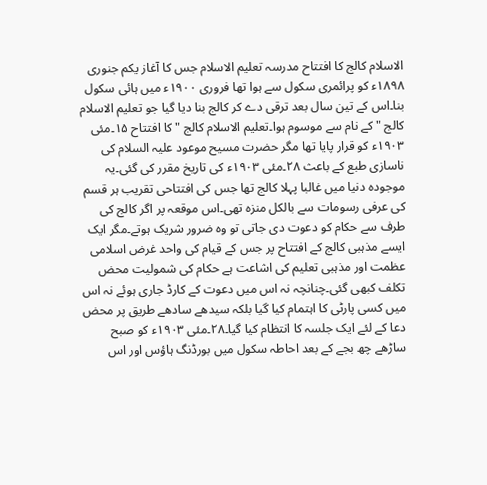الاسلام کالج کا افتتاح مدرسہ تعلیم الاسلام جس کا آغاز یکم جنوری ۱۸۹۸ء کو پرائمری سکول سے ہوا تھا فروری ۱۹۰۰ء میں ہائی سکول بنا۔اس کے تین سال بعد ترقی دے کر کالج بنا دیا گیا جو تعلیم الاسلام کالج " کے نام سے موسوم ہوا۔تعلیم الاسلام کالج " کا افتتاح ۱۵۔مئی ۱۹۰۳ء کو قرار پایا تھا مگر حضرت مسیح موعود علیہ السلام کی ناسازی طبع کے باعث ۲۸۔مئی ۱۹۰۳ء کی تاریخ مقرر کی گئی۔یہ موجودہ دنیا میں غالبا پہلا کالج تھا جس کی افتتاحی تقریب ہر قسم کی عرفی رسومات سے بالکل منزہ تھی۔اس موقعہ پر اگر کالج کی طرف سے حکام کو دعوت دی جاتی تو وہ ضرور شریک ہوتے۔مگر ایک ایسے مذہبی کالج کے افتتاح پر جس کے قیام کی واحد غرض اسلامی عظمت اور مذہبی تعلیم کی اشاعت ہے حکام کی شمولیت محض تکلف کبھی گئی۔چنانچہ نہ اس میں دعوت کے کارڈ جاری ہوئے نہ اس میں کسی پارٹی کا اہتمام کیا گیا بلکہ سیدھے سادھے طریق پر محض دعا کے لئے ایک جلسہ کا انتظام کیا گیا۔۲۸۔مئی ۱۹۰۳ء کو صبح ساڑھے چھ بجے کے بعد احاطہ سکول میں بورڈنگ ہاؤس اور اس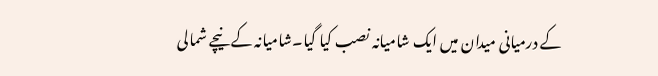کے درمیانی میدان میں ایک شامیانہ نصب کیا گیا۔شامیانہ کے نیچے شمالی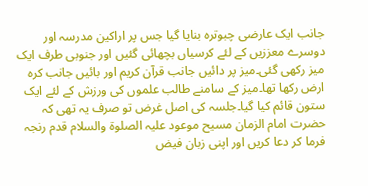جانب ایک عارضی چبوترہ بنایا گیا جس پر اراکین مدرسہ اور دوسرے معززیں کے لئے کرسیاں بچھائی گئیں اور جنوبی طرف ایک میز رکھی گئی۔میز پر دائیں جانب قرآن کریم اور بائیں جانب کرہ ارض رکھا تھا۔میز کے سامنے طالب علموں کی ورزش کے لئے ایک ستون قائم کیا گیا۔جلسہ کی اصل غرض تو صرف یہ تھی کہ حضرت امام الزمان مسیح موعود علیہ الصلوة والسلام قدم رنجہ فرما کر دعا کریں اور اپنی زبان فیض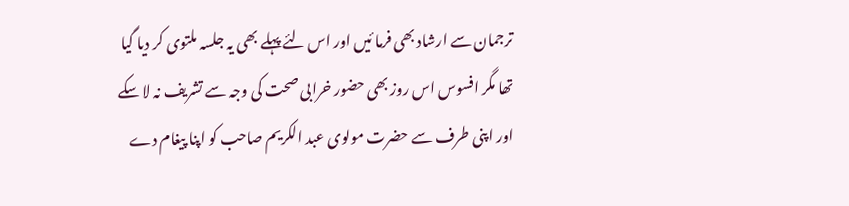ترجمان سے ارشاد بھی فرما ئیں اور اس لئے پہلے بھی یہ جلسہ ملتوی کر دیا گیا تھا مگر افسوس اس روز بھی حضور خرابی صحت کی وجہ سے تشریف نہ لا سکے اور اپنی طرف سے حضرت مولوی عبد الکریم صاحب کو اپنا پیغام دے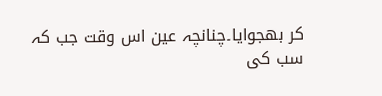کر بھجوایا۔چنانچہ عین اس وقت جب کہ سب کی